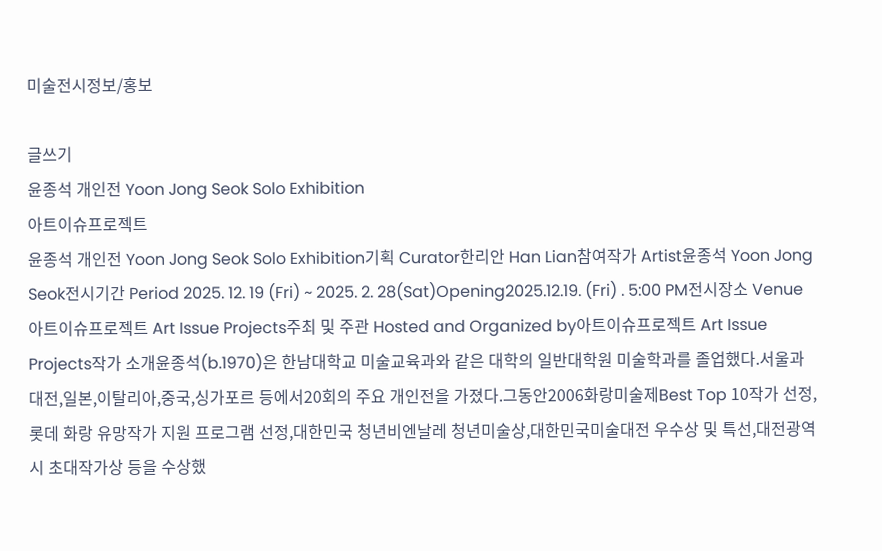미술전시정보/홍보

글쓰기
윤종석 개인전 Yoon Jong Seok Solo Exhibition
아트이슈프로젝트
윤종석 개인전 Yoon Jong Seok Solo Exhibition기획 Curator한리안 Han Lian참여작가 Artist윤종석 Yoon Jong Seok전시기간 Period 2025. 12. 19 (Fri) ~ 2025. 2. 28(Sat)Opening2025.12.19. (Fri) . 5:00 PM전시장소 Venue아트이슈프로젝트 Art Issue Projects주최 및 주관 Hosted and Organized by아트이슈프로젝트 Art Issue Projects작가 소개윤종석(b.1970)은 한남대학교 미술교육과와 같은 대학의 일반대학원 미술학과를 졸업했다.서울과 대전,일본,이탈리아,중국,싱가포르 등에서20회의 주요 개인전을 가졌다.그동안2006화랑미술제Best Top 10작가 선정,롯데 화랑 유망작가 지원 프로그램 선정,대한민국 청년비엔날레 청년미술상,대한민국미술대전 우수상 및 특선,대전광역시 초대작가상 등을 수상했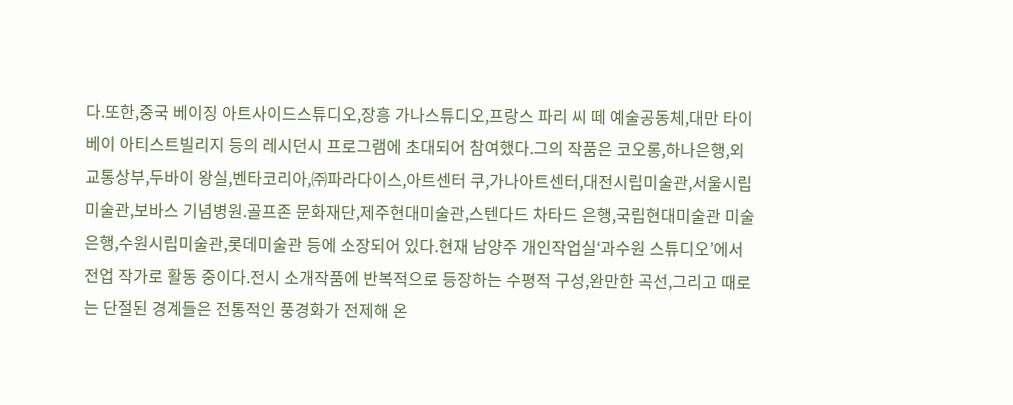다.또한,중국 베이징 아트사이드스튜디오,장흥 가나스튜디오,프랑스 파리 씨 떼 예술공동체,대만 타이베이 아티스트빌리지 등의 레시던시 프로그램에 초대되어 참여했다.그의 작품은 코오롱,하나은행,외교통상부,두바이 왕실,벤타코리아,㈜파라다이스,아트센터 쿠,가나아트센터,대전시립미술관,서울시립미술관,보바스 기념병원.골프존 문화재단,제주현대미술관,스텐다드 차타드 은행,국립현대미술관 미술은행,수원시립미술관,롯데미술관 등에 소장되어 있다.현재 남양주 개인작업실‘과수원 스튜디오’에서 전업 작가로 활동 중이다.전시 소개작품에 반복적으로 등장하는 수평적 구성,완만한 곡선,그리고 때로는 단절된 경계들은 전통적인 풍경화가 전제해 온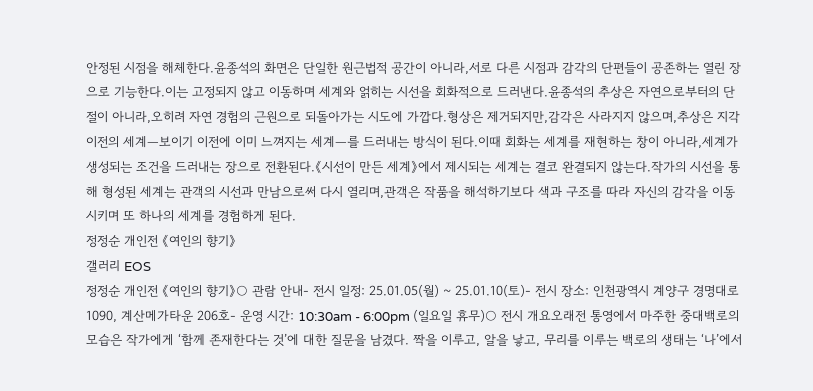안정된 시점을 해체한다.윤종석의 화면은 단일한 원근법적 공간이 아니라,서로 다른 시점과 감각의 단편들이 공존하는 열린 장으로 기능한다.이는 고정되지 않고 이동하며 세계와 얽히는 시선을 회화적으로 드러낸다.윤종석의 추상은 자연으로부터의 단절이 아니라,오히려 자연 경험의 근원으로 되돌아가는 시도에 가깝다.형상은 제거되지만,감각은 사라지지 않으며,추상은 지각 이전의 세계—보이기 이전에 이미 느껴지는 세계—를 드러내는 방식이 된다.이때 회화는 세계를 재현하는 창이 아니라,세계가 생성되는 조건을 드러내는 장으로 전환된다.《시선이 만든 세계》에서 제시되는 세계는 결코 완결되지 않는다.작가의 시선을 통해 형성된 세계는 관객의 시선과 만남으로써 다시 열리며,관객은 작품을 해석하기보다 색과 구조를 따라 자신의 감각을 이동시키며 또 하나의 세계를 경험하게 된다.
정정순 개인전 《여인의 향기》
갤러리 EOS
정정순 개인전 《여인의 향기》○ 관람 안내- 전시 일정: 25.01.05(월) ~ 25.01.10(토)- 전시 장소: 인천광역시 계양구 경명대로 1090, 계산메가타운 206호- 운영 시간: 10:30am - 6:00pm (일요일 휴무)○ 전시 개요오래전 통영에서 마주한 중대백로의 모습은 작가에게 ‘함께 존재한다는 것’에 대한 질문을 남겼다. 짝을 이루고, 알을 낳고, 무리를 이루는 백로의 생태는 ‘나’에서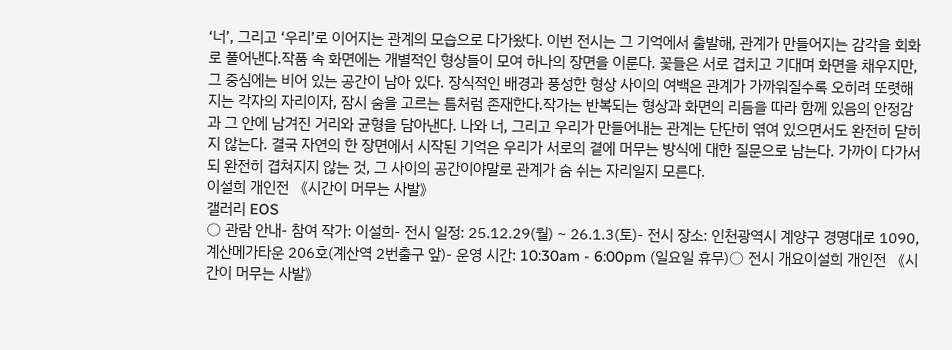‘너’, 그리고 ‘우리’로 이어지는 관계의 모습으로 다가왔다. 이번 전시는 그 기억에서 출발해, 관계가 만들어지는 감각을 회화로 풀어낸다.작품 속 화면에는 개별적인 형상들이 모여 하나의 장면을 이룬다. 꽃들은 서로 겹치고 기대며 화면을 채우지만, 그 중심에는 비어 있는 공간이 남아 있다. 장식적인 배경과 풍성한 형상 사이의 여백은 관계가 가까워질수록 오히려 또렷해지는 각자의 자리이자, 잠시 숨을 고르는 틈처럼 존재한다.작가는 반복되는 형상과 화면의 리듬을 따라 함께 있음의 안정감과 그 안에 남겨진 거리와 균형을 담아낸다. 나와 너, 그리고 우리가 만들어내는 관계는 단단히 엮여 있으면서도 완전히 닫히지 않는다. 결국 자연의 한 장면에서 시작된 기억은 우리가 서로의 곁에 머무는 방식에 대한 질문으로 남는다. 가까이 다가서되 완전히 겹쳐지지 않는 것, 그 사이의 공간이야말로 관계가 숨 쉬는 자리일지 모른다.
이설희 개인전 《시간이 머무는 사발》
갤러리 EOS
○ 관람 안내- 참여 작가: 이설희- 전시 일정: 25.12.29(월) ~ 26.1.3(토)- 전시 장소: 인천광역시 계양구 경명대로 1090, 계산메가타운 206호(계산역 2번출구 앞)- 운영 시간: 10:30am - 6:00pm (일요일 휴무)○ 전시 개요이설희 개인전 《시간이 머무는 사발》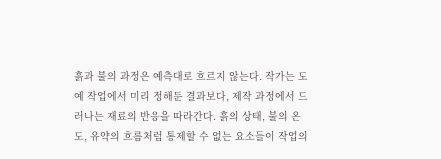흙과 불의 과정은 예측대로 흐르지 않는다. 작가는 도예 작업에서 미리 정해둔 결과보다, 제작 과정에서 드러나는 재료의 반응을 따라간다. 흙의 상태, 불의 온도, 유약의 흐름처럼 통제할 수 없는 요소들이 작업의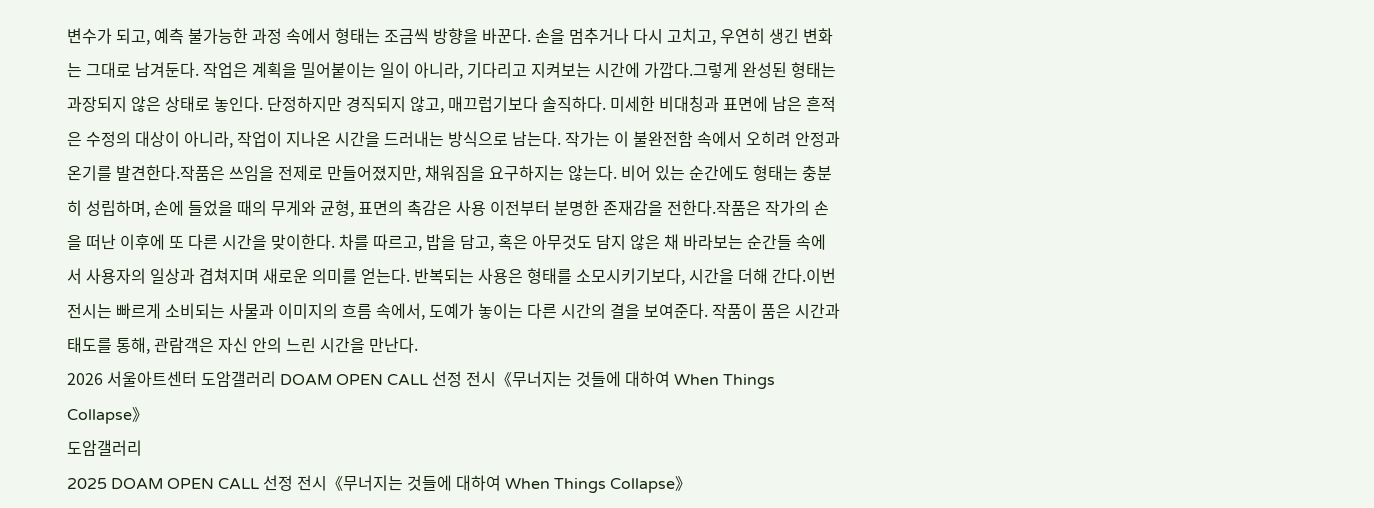변수가 되고, 예측 불가능한 과정 속에서 형태는 조금씩 방향을 바꾼다. 손을 멈추거나 다시 고치고, 우연히 생긴 변화는 그대로 남겨둔다. 작업은 계획을 밀어붙이는 일이 아니라, 기다리고 지켜보는 시간에 가깝다.그렇게 완성된 형태는 과장되지 않은 상태로 놓인다. 단정하지만 경직되지 않고, 매끄럽기보다 솔직하다. 미세한 비대칭과 표면에 남은 흔적은 수정의 대상이 아니라, 작업이 지나온 시간을 드러내는 방식으로 남는다. 작가는 이 불완전함 속에서 오히려 안정과 온기를 발견한다.작품은 쓰임을 전제로 만들어졌지만, 채워짐을 요구하지는 않는다. 비어 있는 순간에도 형태는 충분히 성립하며, 손에 들었을 때의 무게와 균형, 표면의 촉감은 사용 이전부터 분명한 존재감을 전한다.작품은 작가의 손을 떠난 이후에 또 다른 시간을 맞이한다. 차를 따르고, 밥을 담고, 혹은 아무것도 담지 않은 채 바라보는 순간들 속에서 사용자의 일상과 겹쳐지며 새로운 의미를 얻는다. 반복되는 사용은 형태를 소모시키기보다, 시간을 더해 간다.이번 전시는 빠르게 소비되는 사물과 이미지의 흐름 속에서, 도예가 놓이는 다른 시간의 결을 보여준다. 작품이 품은 시간과 태도를 통해, 관람객은 자신 안의 느린 시간을 만난다.
2026 서울아트센터 도암갤러리 DOAM OPEN CALL 선정 전시《무너지는 것들에 대하여 When Things Collapse》
도암갤러리
2025 DOAM OPEN CALL 선정 전시《무너지는 것들에 대하여 When Things Collapse》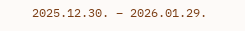2025.12.30. – 2026.01.29.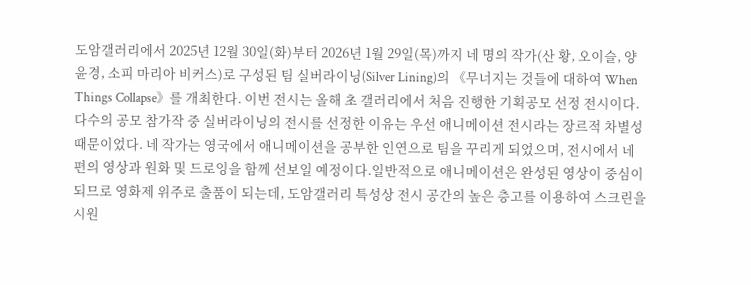도암갤러리에서 2025년 12월 30일(화)부터 2026년 1월 29일(목)까지 네 명의 작가(산 황, 오이슬, 양윤경, 소피 마리아 비커스)로 구성된 팀 실버라이닝(Silver Lining)의 《무너지는 것들에 대하여 When Things Collapse》를 개최한다. 이번 전시는 올해 초 갤러리에서 처음 진행한 기획공모 선정 전시이다. 다수의 공모 참가작 중 실버라이닝의 전시를 선정한 이유는 우선 애니메이션 전시라는 장르적 차별성 때문이었다. 네 작가는 영국에서 애니메이션을 공부한 인연으로 팀을 꾸리게 되었으며, 전시에서 네 편의 영상과 원화 및 드로잉을 함께 선보일 예정이다.일반적으로 애니메이션은 완성된 영상이 중심이 되므로 영화제 위주로 출품이 되는데, 도암갤러리 특성상 전시 공간의 높은 층고를 이용하여 스크린을 시원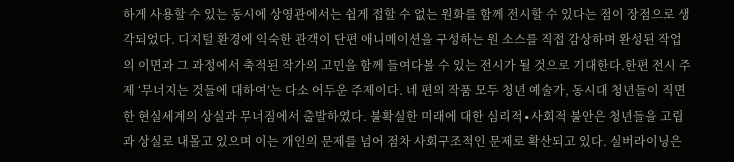하게 사용할 수 있는 동시에 상영관에서는 쉽게 접할 수 없는 원화를 함께 전시할 수 있다는 점이 장점으로 생각되었다. 디지털 환경에 익숙한 관객이 단편 애니메이션을 구성하는 원 소스를 직접 감상하며 완성된 작업의 이면과 그 과정에서 축적된 작가의 고민을 함께 들여다볼 수 있는 전시가 될 것으로 기대한다.한편 전시 주제 ‘무너지는 것들에 대하여’는 다소 어두운 주제이다. 네 편의 작품 모두 청년 예술가, 동시대 청년들이 직면한 현실세계의 상실과 무너짐에서 출발하였다. 불확실한 미래에 대한 심리적∙사회적 불안은 청년들을 고립과 상실로 내몰고 있으며 이는 개인의 문제를 넘어 점차 사회구조적인 문제로 확산되고 있다. 실버라이닝은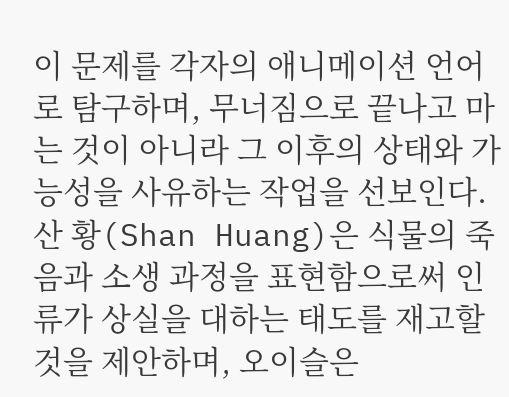이 문제를 각자의 애니메이션 언어로 탐구하며, 무너짐으로 끝나고 마는 것이 아니라 그 이후의 상태와 가능성을 사유하는 작업을 선보인다.산 황(Shan Huang)은 식물의 죽음과 소생 과정을 표현함으로써 인류가 상실을 대하는 태도를 재고할 것을 제안하며, 오이슬은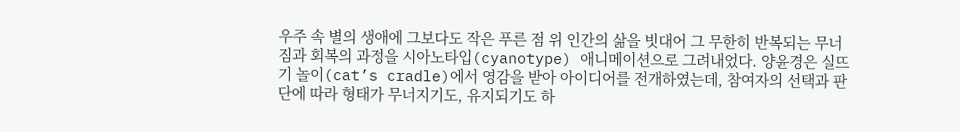우주 속 별의 생애에 그보다도 작은 푸른 점 위 인간의 삶을 빗대어 그 무한히 반복되는 무너짐과 회복의 과정을 시아노타입(cyanotype) 애니메이션으로 그려내었다. 양윤경은 실뜨기 놀이(cat’s cradle)에서 영감을 받아 아이디어를 전개하였는데, 참여자의 선택과 판단에 따라 형태가 무너지기도, 유지되기도 하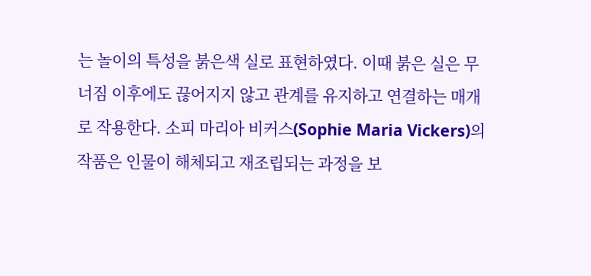는 놀이의 특성을 붉은색 실로 표현하였다. 이때 붉은 실은 무너짐 이후에도 끊어지지 않고 관계를 유지하고 연결하는 매개로 작용한다. 소피 마리아 비커스(Sophie Maria Vickers)의 작품은 인물이 해체되고 재조립되는 과정을 보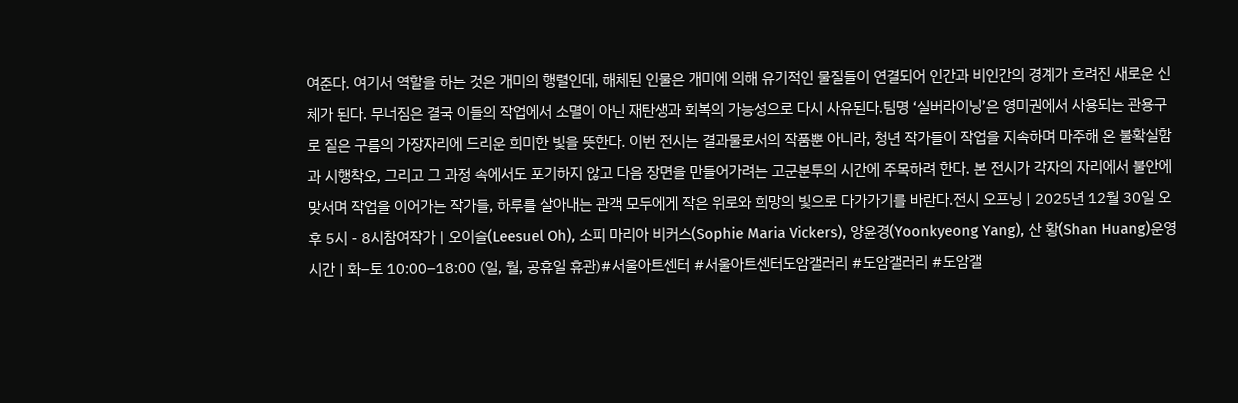여준다. 여기서 역할을 하는 것은 개미의 행렬인데, 해체된 인물은 개미에 의해 유기적인 물질들이 연결되어 인간과 비인간의 경계가 흐려진 새로운 신체가 된다. 무너짐은 결국 이들의 작업에서 소멸이 아닌 재탄생과 회복의 가능성으로 다시 사유된다.팀명 ‘실버라이닝’은 영미권에서 사용되는 관용구로 짙은 구름의 가장자리에 드리운 희미한 빛을 뜻한다. 이번 전시는 결과물로서의 작품뿐 아니라, 청년 작가들이 작업을 지속하며 마주해 온 불확실함과 시행착오, 그리고 그 과정 속에서도 포기하지 않고 다음 장면을 만들어가려는 고군분투의 시간에 주목하려 한다. 본 전시가 각자의 자리에서 불안에 맞서며 작업을 이어가는 작가들, 하루를 살아내는 관객 모두에게 작은 위로와 희망의 빛으로 다가가기를 바란다.전시 오프닝 | 2025년 12월 30일 오후 5시 - 8시참여작가 | 오이슬(Leesuel Oh), 소피 마리아 비커스(Sophie Maria Vickers), 양윤경(Yoonkyeong Yang), 산 황(Shan Huang)운영시간 | 화–토 10:00–18:00 (일, 월, 공휴일 휴관)#서울아트센터 #서울아트센터도암갤러리 #도암갤러리 #도암갤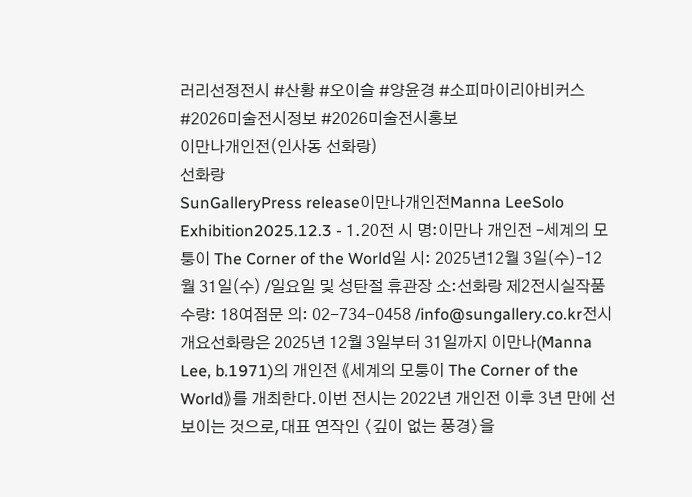러리선정전시 #산황 #오이슬 #양윤경 #소피마이리아비커스 #2026미술전시정보 #2026미술전시홍보
이만나개인전(인사동 선화랑)
선화랑
SunGalleryPress release이만나개인전Manna LeeSolo Exhibition2025.12.3 - 1.20전 시 명:이만나 개인전 –세계의 모퉁이 The Corner of the World일 시: 2025년12월 3일(수)–12월 31일(수) /일요일 및 성탄절 휴관장 소:선화랑 제2전시실작품수량: 18여점문 의: 02-734-0458 /info@sungallery.co.kr전시 개요선화랑은 2025년 12월 3일부터 31일까지 이만나(Manna Lee, b.1971)의 개인전 《세계의 모퉁이 The Corner of the World》를 개최한다.이번 전시는 2022년 개인전 이후 3년 만에 선보이는 것으로,대표 연작인 〈깊이 없는 풍경〉을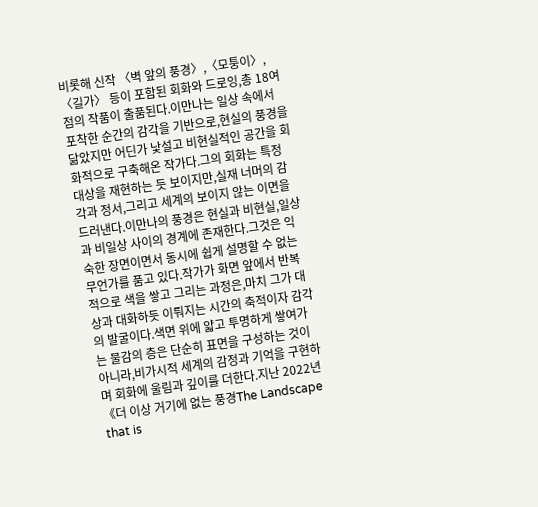비롯해 신작 〈벽 앞의 풍경〉,〈모퉁이〉,〈길가〉 등이 포함된 회화와 드로잉,총 18여 점의 작품이 출품된다.이만나는 일상 속에서 포착한 순간의 감각을 기반으로,현실의 풍경을 닮았지만 어딘가 낯설고 비현실적인 공간을 회화적으로 구축해온 작가다.그의 회화는 특정 대상을 재현하는 듯 보이지만,실재 너머의 감각과 정서,그리고 세계의 보이지 않는 이면을 드러낸다.이만나의 풍경은 현실과 비현실,일상과 비일상 사이의 경계에 존재한다.그것은 익숙한 장면이면서 동시에 쉽게 설명할 수 없는 무언가를 품고 있다.작가가 화면 앞에서 반복적으로 색을 쌓고 그리는 과정은,마치 그가 대상과 대화하듯 이뤄지는 시간의 축적이자 감각의 발굴이다.색면 위에 얇고 투명하게 쌓여가는 물감의 층은 단순히 표면을 구성하는 것이 아니라,비가시적 세계의 감정과 기억을 구현하며 회화에 울림과 깊이를 더한다.지난 2022년 《더 이상 거기에 없는 풍경The Landscape that is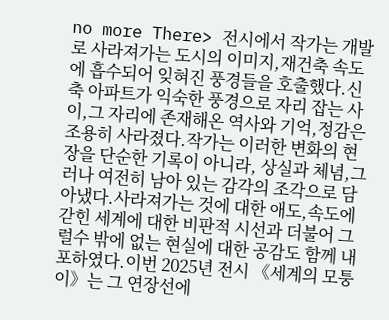no more There> 전시에서 작가는 개발로 사라져가는 도시의 이미지,재건축 속도에 흡수되어 잊혀진 풍경들을 호출했다.신축 아파트가 익숙한 풍경으로 자리 잡는 사이,그 자리에 존재해온 역사와 기억,정감은 조용히 사라졌다.작가는 이러한 변화의 현장을 단순한 기록이 아니라, 상실과 체념,그러나 여전히 남아 있는 감각의 조각으로 담아냈다.사라져가는 것에 대한 애도,속도에 갇힌 세계에 대한 비판적 시선과 더불어 그럴수 밖에 없는 현실에 대한 공감도 함께 내포하였다.이번 2025년 전시 《세계의 모퉁이》는 그 연장선에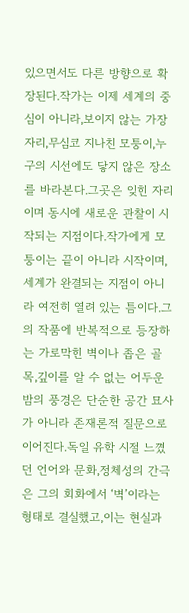있으면서도 다른 방향으로 확장된다.작가는 이제 세계의 중심이 아니라,보이지 않는 가장자리,무심코 지나친 모퉁이,누구의 시선에도 닿지 않은 장소를 바라본다.그곳은 잊힌 자리이며 동시에 새로운 관찰이 시작되는 지점이다.작가에게 모퉁이는 끝이 아니라 시작이며,세계가 완결되는 지점이 아니라 여전히 열려 있는 틈이다.그의 작품에 반복적으로 등장하는 가로막힌 벽이나 좁은 골목,깊이를 알 수 없는 어두운 밤의 풍경은 단순한 공간 묘사가 아니라 존재론적 질문으로 이어진다.독일 유학 시절 느꼈던 언어와 문화,정체성의 간극은 그의 회화에서 ‘벽’이라는 형태로 결실했고,이는 현실과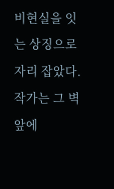비현실을 잇는 상징으로 자리 잡았다.작가는 그 벽 앞에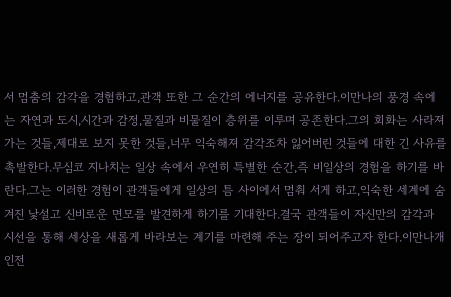서 멈춤의 감각을 경험하고,관객 또한 그 순간의 에너지를 공유한다.이만나의 풍경 속에는 자연과 도시,시간과 감정,물질과 비물질이 층위를 이루며 공존한다.그의 회화는 사라져가는 것들,제대로 보지 못한 것들,너무 익숙해져 감각조차 잃어버린 것들에 대한 긴 사유를 촉발한다.무심코 지나치는 일상 속에서 우연히 특별한 순간,즉 비일상의 경험을 하기를 바란다.그는 이러한 경험이 관객들에게 일상의 틈 사이에서 멈춰 서게 하고,익숙한 세계에 숨겨진 낯설고 신비로운 면모를 발견하게 하기를 기대한다.결국 관객들이 자신만의 감각과 시선을 통해 세상을 새롭게 바라보는 계기를 마련해 주는 장이 되어주고자 한다.이만나개인전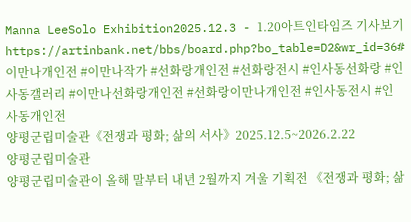Manna LeeSolo Exhibition2025.12.3 - 1.20아트인타임즈 기사보기https://artinbank.net/bbs/board.php?bo_table=D2&wr_id=36#이만나개인전 #이만나작가 #선화랑개인전 #선화랑전시 #인사동선화랑 #인사동갤러리 #이만나선화랑개인전 #선화랑이만나개인전 #인사동전시 #인사동개인전
양평군립미술관《전쟁과 평화; 삶의 서사》2025.12.5~2026.2.22
양평군립미술관
양평군립미술관이 올해 말부터 내년 2월까지 겨울 기획전 《전쟁과 평화; 삶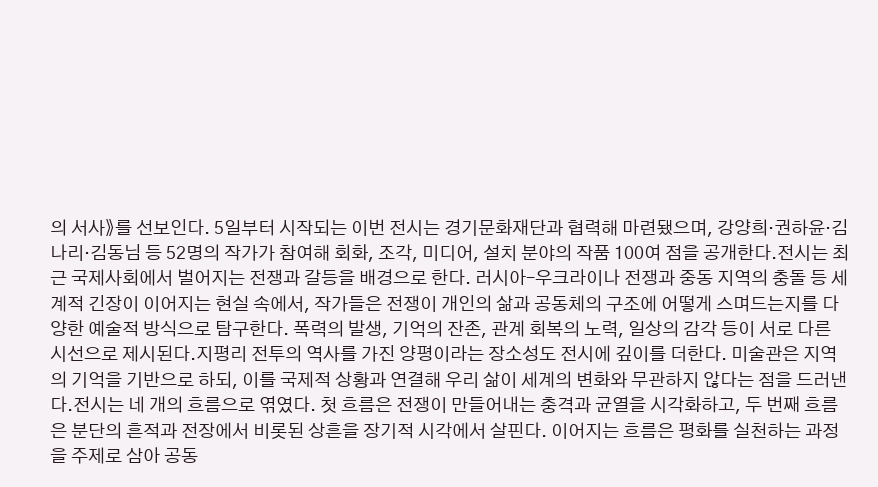의 서사》를 선보인다. 5일부터 시작되는 이번 전시는 경기문화재단과 협력해 마련됐으며, 강양희·권하윤·김나리·김동님 등 52명의 작가가 참여해 회화, 조각, 미디어, 설치 분야의 작품 100여 점을 공개한다.전시는 최근 국제사회에서 벌어지는 전쟁과 갈등을 배경으로 한다. 러시아–우크라이나 전쟁과 중동 지역의 충돌 등 세계적 긴장이 이어지는 현실 속에서, 작가들은 전쟁이 개인의 삶과 공동체의 구조에 어떻게 스며드는지를 다양한 예술적 방식으로 탐구한다. 폭력의 발생, 기억의 잔존, 관계 회복의 노력, 일상의 감각 등이 서로 다른 시선으로 제시된다.지평리 전투의 역사를 가진 양평이라는 장소성도 전시에 깊이를 더한다. 미술관은 지역의 기억을 기반으로 하되, 이를 국제적 상황과 연결해 우리 삶이 세계의 변화와 무관하지 않다는 점을 드러낸다.전시는 네 개의 흐름으로 엮였다. 첫 흐름은 전쟁이 만들어내는 충격과 균열을 시각화하고, 두 번째 흐름은 분단의 흔적과 전장에서 비롯된 상흔을 장기적 시각에서 살핀다. 이어지는 흐름은 평화를 실천하는 과정을 주제로 삼아 공동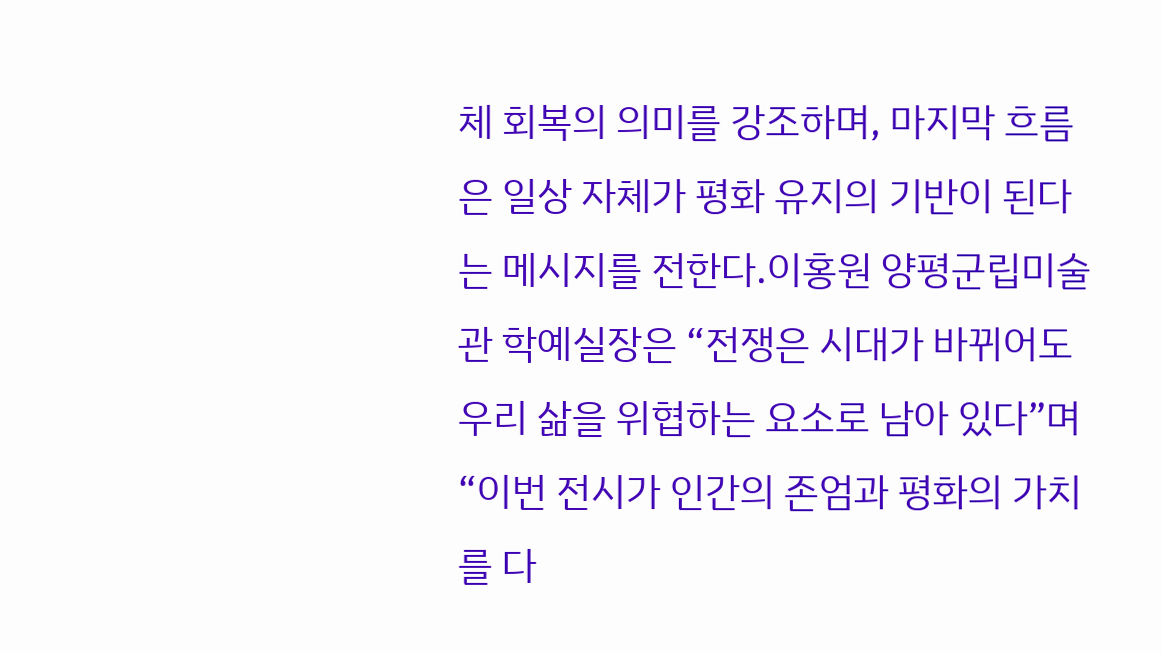체 회복의 의미를 강조하며, 마지막 흐름은 일상 자체가 평화 유지의 기반이 된다는 메시지를 전한다.이홍원 양평군립미술관 학예실장은 “전쟁은 시대가 바뀌어도 우리 삶을 위협하는 요소로 남아 있다”며 “이번 전시가 인간의 존엄과 평화의 가치를 다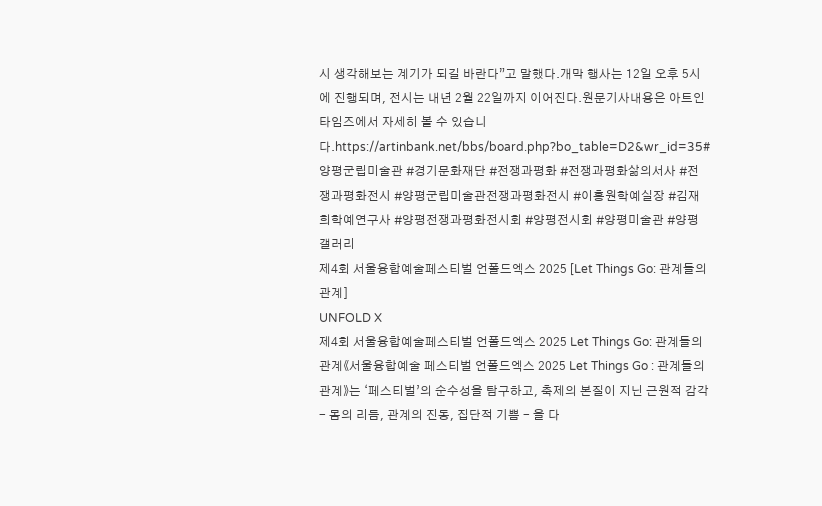시 생각해보는 계기가 되길 바란다”고 말했다.개막 행사는 12일 오후 5시에 진행되며, 전시는 내년 2월 22일까지 이어진다.원문기사내용은 아트인타임즈에서 자세히 볼 수 있습니다.https://artinbank.net/bbs/board.php?bo_table=D2&wr_id=35#양평군립미술관 #경기문화재단 #전쟁과평화 #전쟁과평화삶의서사 #전쟁과평화전시 #양평군립미술관전쟁과평화전시 #이홍원학예실장 #김재희학예연구사 #양평전쟁과평화전시회 #양평전시회 #양평미술관 #양평갤러리
제4회 서울융합예술페스티벌 언폴드엑스 2025 [Let Things Go: 관계들의 관계]
UNFOLD X
제4회 서울융합예술페스티벌 언폴드엑스 2025 Let Things Go: 관계들의 관계《서울융합예술 페스티벌 언폴드엑스 2025 Let Things Go : 관계들의 관계》는 ‘페스티벌’의 순수성을 탐구하고, 축제의 본질이 지닌 근원적 감각 - 몸의 리듬, 관계의 진동, 집단적 기쁨 - 을 다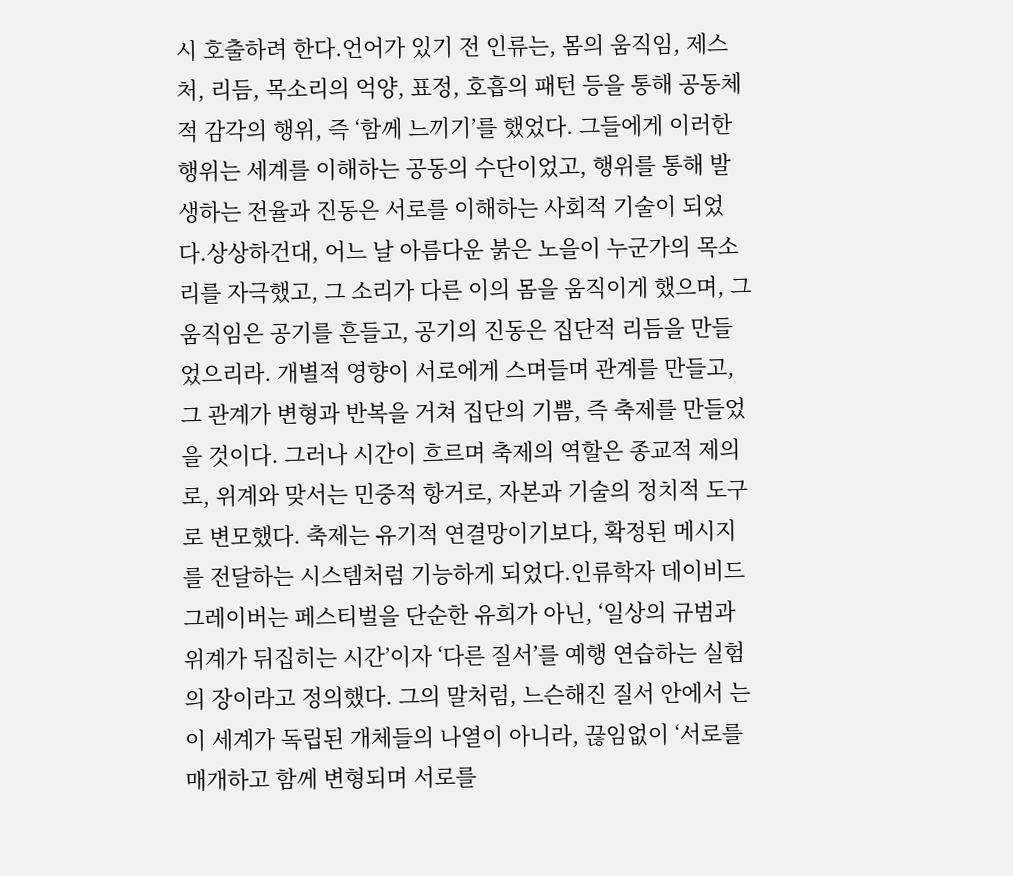시 호출하려 한다.언어가 있기 전 인류는, 몸의 움직임, 제스처, 리듬, 목소리의 억양, 표정, 호흡의 패턴 등을 통해 공동체적 감각의 행위, 즉 ‘함께 느끼기’를 했었다. 그들에게 이러한 행위는 세계를 이해하는 공동의 수단이었고, 행위를 통해 발생하는 전율과 진동은 서로를 이해하는 사회적 기술이 되었다.상상하건대, 어느 날 아름다운 붉은 노을이 누군가의 목소리를 자극했고, 그 소리가 다른 이의 몸을 움직이게 했으며, 그 움직임은 공기를 흔들고, 공기의 진동은 집단적 리듬을 만들었으리라. 개별적 영향이 서로에게 스며들며 관계를 만들고, 그 관계가 변형과 반복을 거쳐 집단의 기쁨, 즉 축제를 만들었을 것이다. 그러나 시간이 흐르며 축제의 역할은 종교적 제의로, 위계와 맞서는 민중적 항거로, 자본과 기술의 정치적 도구로 변모했다. 축제는 유기적 연결망이기보다, 확정된 메시지를 전달하는 시스템처럼 기능하게 되었다.인류학자 데이비드 그레이버는 페스티벌을 단순한 유희가 아닌, ‘일상의 규범과 위계가 뒤집히는 시간’이자 ‘다른 질서’를 예행 연습하는 실험의 장이라고 정의했다. 그의 말처럼, 느슨해진 질서 안에서 는 이 세계가 독립된 개체들의 나열이 아니라, 끊임없이 ‘서로를 매개하고 함께 변형되며 서로를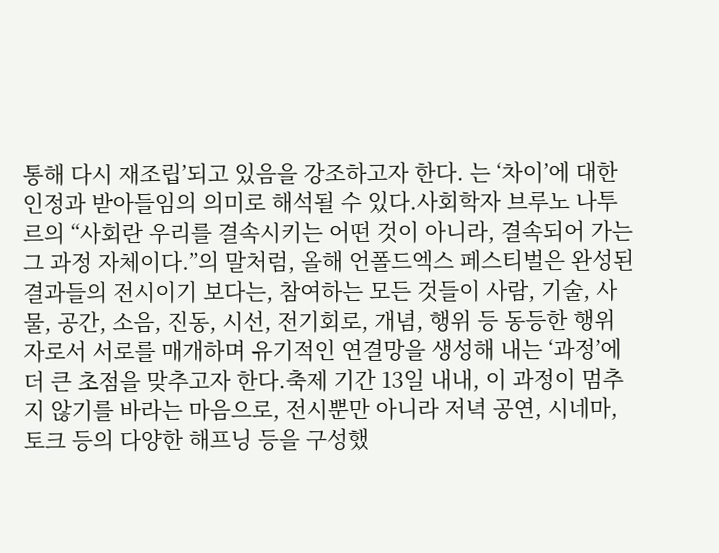통해 다시 재조립’되고 있음을 강조하고자 한다. 는 ‘차이’에 대한 인정과 받아들임의 의미로 해석될 수 있다.사회학자 브루노 나투르의 “사회란 우리를 결속시키는 어떤 것이 아니라, 결속되어 가는 그 과정 자체이다.”의 말처럼, 올해 언폴드엑스 페스티벌은 완성된 결과들의 전시이기 보다는, 참여하는 모든 것들이 사람, 기술, 사물, 공간, 소음, 진동, 시선, 전기회로, 개념, 행위 등 동등한 행위자로서 서로를 매개하며 유기적인 연결망을 생성해 내는 ‘과정’에 더 큰 초점을 맞추고자 한다.축제 기간 13일 내내, 이 과정이 멈추지 않기를 바라는 마음으로, 전시뿐만 아니라 저녁 공연, 시네마, 토크 등의 다양한 해프닝 등을 구성했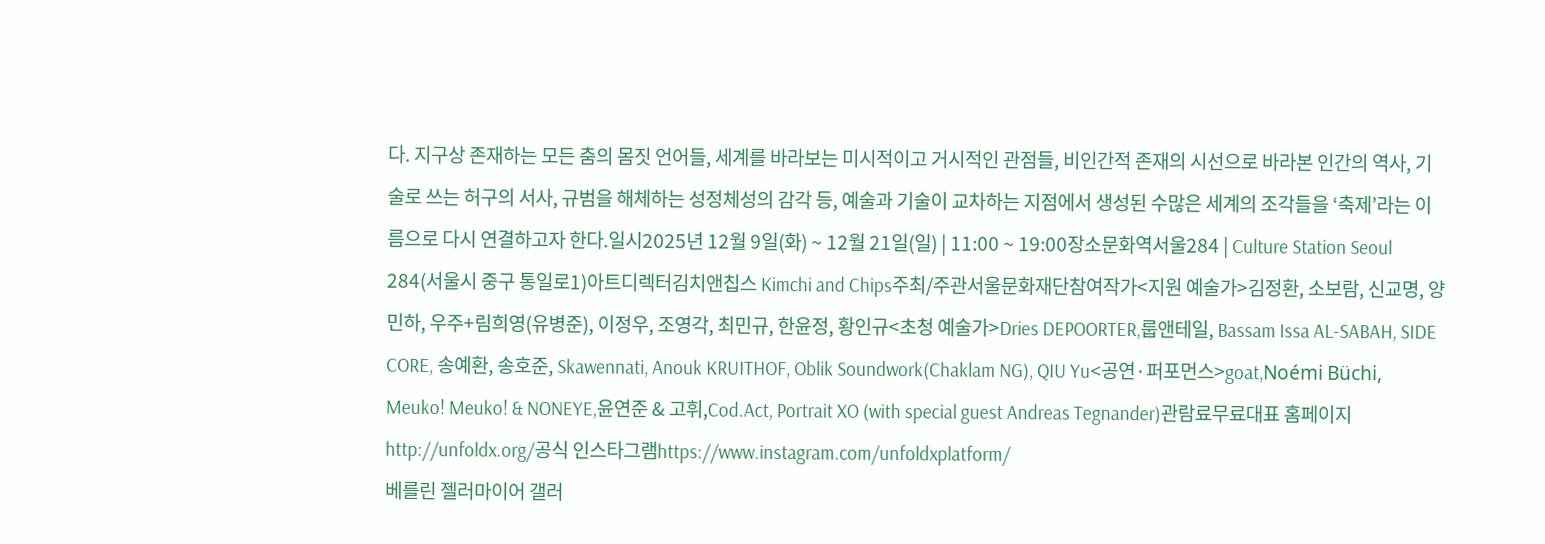다. 지구상 존재하는 모든 춤의 몸짓 언어들, 세계를 바라보는 미시적이고 거시적인 관점들, 비인간적 존재의 시선으로 바라본 인간의 역사, 기술로 쓰는 허구의 서사, 규범을 해체하는 성정체성의 감각 등, 예술과 기술이 교차하는 지점에서 생성된 수많은 세계의 조각들을 ‘축제’라는 이름으로 다시 연결하고자 한다.일시2025년 12월 9일(화) ~ 12월 21일(일) | 11:00 ~ 19:00장소문화역서울284 | Culture Station Seoul 284(서울시 중구 통일로1)아트디렉터김치앤칩스 Kimchi and Chips주최/주관서울문화재단참여작가<지원 예술가>김정환, 소보람, 신교명, 양민하, 우주+림희영(유병준), 이정우, 조영각, 최민규, 한윤정, 황인규<초청 예술가>Dries DEPOORTER,룹앤테일, Bassam Issa AL-SABAH, SIDE CORE, 송예환, 송호준, Skawennati, Anouk KRUITHOF, Oblik Soundwork(Chaklam NG), QIU Yu<공연·퍼포먼스>goat,Noémi Büchi, Meuko! Meuko! & NONEYE,윤연준 & 고휘,Cod.Act, Portrait XO (with special guest Andreas Tegnander)관람료무료대표 홈페이지http://unfoldx.org/공식 인스타그램https://www.instagram.com/unfoldxplatform/
베를린 젤러마이어 갤러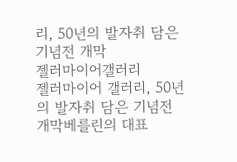리, 50년의 발자취 담은 기념전 개막
젤러마이어갤러리
젤러마이어 갤러리, 50년의 발자취 담은 기념전 개막베를린의 대표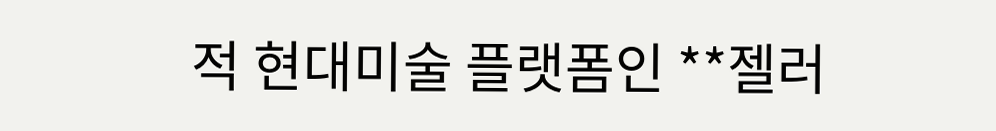적 현대미술 플랫폼인 **젤러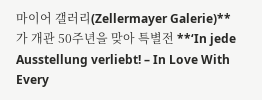마이어 갤러리(Zellermayer Galerie)**가 개관 50주년을 맞아 특별전 **‘In jede Ausstellung verliebt! – In Love With Every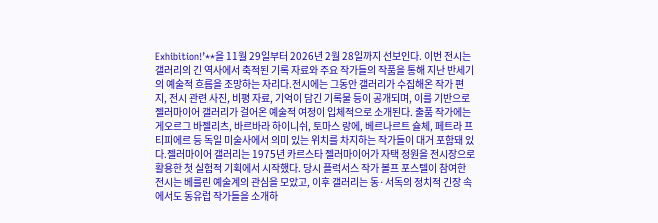Exhibition!’**을 11월 29일부터 2026년 2월 28일까지 선보인다. 이번 전시는 갤러리의 긴 역사에서 축적된 기록 자료와 주요 작가들의 작품을 통해 지난 반세기의 예술적 흐름을 조망하는 자리다.전시에는 그동안 갤러리가 수집해온 작가 편지, 전시 관련 사진, 비평 자료, 기억이 담긴 기록물 등이 공개되며, 이를 기반으로 젤러마이어 갤러리가 걸어온 예술적 여정이 입체적으로 소개된다. 출품 작가에는 게오르그 바젤리츠, 바르바라 하이니쉬, 토마스 랑에, 베르나르트 슐체, 페트라 프티피에르 등 독일 미술사에서 의미 있는 위치를 차지하는 작가들이 대거 포함돼 있다.젤러마이어 갤러리는 1975년 카르스타 젤러마이어가 자택 정원을 전시장으로 활용한 첫 실험적 기획에서 시작했다. 당시 플럭서스 작가 볼프 포스텔이 참여한 전시는 베를린 예술계의 관심을 모았고, 이후 갤러리는 동·서독의 정치적 긴장 속에서도 동유럽 작가들을 소개하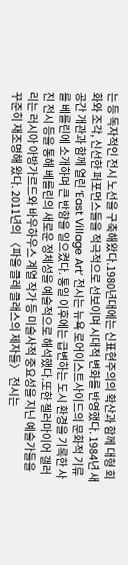는 등 독자적인 전시 노선을 구축해왔다.1980년대에는 신표현주의의 확산과 함께 대형 회화와 조각, 신선한 퍼포먼스들을 적극적으로 선보이며 시대적 변화를 반영했다. 1984년 새 공간 개관과 함께 열린 ‘East Village Art’ 전시는 뉴욕 로어이스트사이드의 문화적 기류를 베를린에 소개하며 큰 반향을 일으켰다. 통일 이후에는 급변하는 도시 환경을 기록한 사진 전시 등을 통해 베를린의 새로운 정체성을 예술적으로 해석했다.또한 젤러마이어 갤러리는 러시아 아방가르드와 바우하우스 계열 작가 등 미술사적 중요성을 지닌 예술가들을 꾸준히 재조명해 왔다. 2011년의 〈파울 클레 클래스의 제자들〉 전시는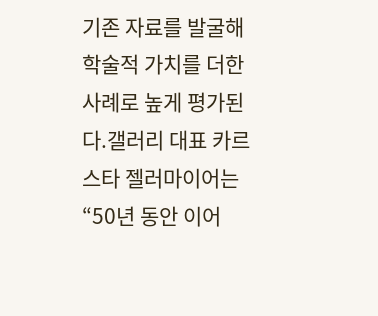기존 자료를 발굴해 학술적 가치를 더한 사례로 높게 평가된다.갤러리 대표 카르스타 젤러마이어는 “50년 동안 이어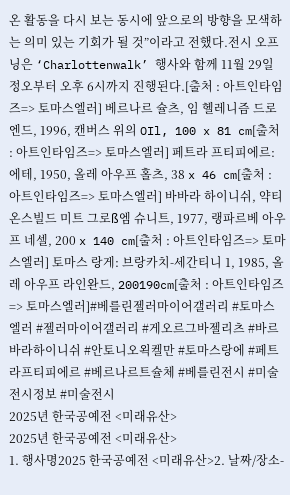온 활동을 다시 보는 동시에 앞으로의 방향을 모색하는 의미 있는 기회가 될 것”이라고 전했다.전시 오프닝은 ‘Charlottenwalk’ 행사와 함께 11월 29일 정오부터 오후 6시까지 진행된다.[출처 : 아트인타임즈=> 토마스엘러] 베르나르 슐츠, 임 헬레니즘 드로엔드, 1996, 캔버스 위의 OIl, 100 x 81 cm[출처 : 아트인타임즈=> 토마스엘러] 페트라 프티피에르: 에테, 1950, 올레 아우프 홀츠, 38 x 46 cm[출처 : 아트인타임즈=> 토마스엘러] 바바라 하이니쉬, 약티온스빌드 미트 그로ß엠 슈니트, 1977, 랭파르베 아우프 네셀, 200 x 140 cm[출처 : 아트인타임즈=> 토마스엘러] 토마스 랑게: 브랑카치-세간티니 1, 1985, 올레 아우프 라인완드, 200190cm[출처 : 아트인타임즈=> 토마스엘러]#베를린젤러마이어갤러리 #토마스엘러 #젤러마이어갤러리 #게오르그바젤리츠 #바르바라하이니쉬 #안토니오왹켈만 #토마스랑에 #페트라프티피에르 #베르나르트슐체 #베를린전시 #미술전시정보 #미술전시
2025년 한국공예전 <미래유산>
2025년 한국공예전 <미래유산>
1. 행사명2025 한국공예전 <미래유산>2. 날짜/장소-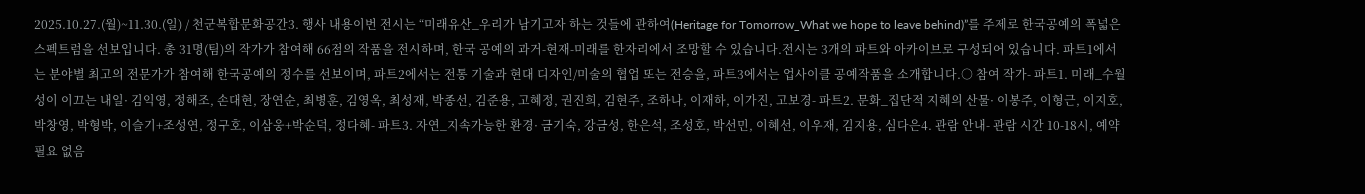2025.10.27.(월)~11.30.(일) / 천군복합문화공간3. 행사 내용이번 전시는 “미래유산_우리가 남기고자 하는 것들에 관하여(Heritage for Tomorrow_What we hope to leave behind)”를 주제로 한국공예의 폭넓은 스펙트럼을 선보입니다. 총 31명(팀)의 작가가 참여해 66점의 작품을 전시하며, 한국 공예의 과거-현재-미래를 한자리에서 조망할 수 있습니다.전시는 3개의 파트와 아카이브로 구성되어 있습니다. 파트1에서는 분야별 최고의 전문가가 참여해 한국공예의 정수를 선보이며, 파트2에서는 전통 기술과 현대 디자인/미술의 협업 또는 전승을, 파트3에서는 업사이클 공예작품을 소개합니다.○ 참여 작가- 파트1. 미래_수월성이 이끄는 내일· 김익영, 정해조, 손대현, 장연순, 최병훈, 김영옥, 최성재, 박종선, 김준용, 고혜정, 권진희, 김현주, 조하나, 이재하, 이가진, 고보경- 파트2. 문화_집단적 지혜의 산물· 이봉주, 이형근, 이지호, 박창영, 박형박, 이슬기+조성연, 정구호, 이삼웅+박순덕, 정다혜- 파트3. 자연_지속가능한 환경· 금기숙, 강금성, 한은석, 조성호, 박선민, 이혜선, 이우재, 김지용, 심다은4. 관람 안내- 관람 시간 10-18시, 예약 필요 없음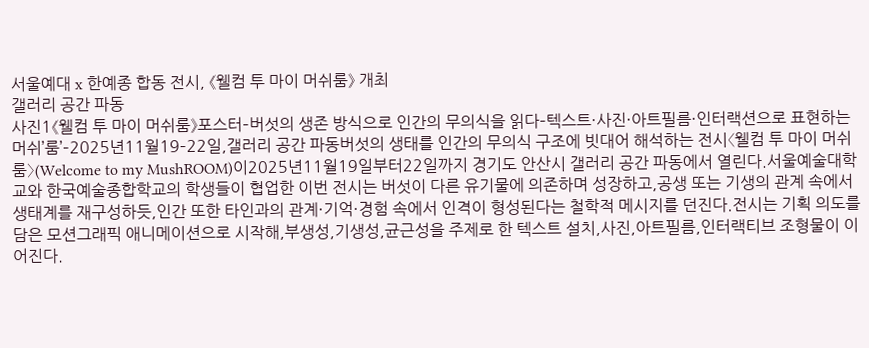서울예대 x 한예종 합동 전시, 《웰컴 투 마이 머쉬룸》 개최
갤러리 공간 파동
사진1《웰컴 투 마이 머쉬룸》포스터–버섯의 생존 방식으로 인간의 무의식을 읽다–텍스트·사진·아트필름·인터랙션으로 표현하는 머쉬’룸’–2025년11월19–22일,갤러리 공간 파동버섯의 생태를 인간의 무의식 구조에 빗대어 해석하는 전시〈웰컴 투 마이 머쉬룸〉(Welcome to my MushROOM)이2025년11월19일부터22일까지 경기도 안산시 갤러리 공간 파동에서 열린다.서울예술대학교와 한국예술종합학교의 학생들이 협업한 이번 전시는 버섯이 다른 유기물에 의존하며 성장하고,공생 또는 기생의 관계 속에서 생태계를 재구성하듯,인간 또한 타인과의 관계·기억·경험 속에서 인격이 형성된다는 철학적 메시지를 던진다.전시는 기획 의도를 담은 모션그래픽 애니메이션으로 시작해,부생성,기생성,균근성을 주제로 한 텍스트 설치,사진,아트필름,인터랙티브 조형물이 이어진다.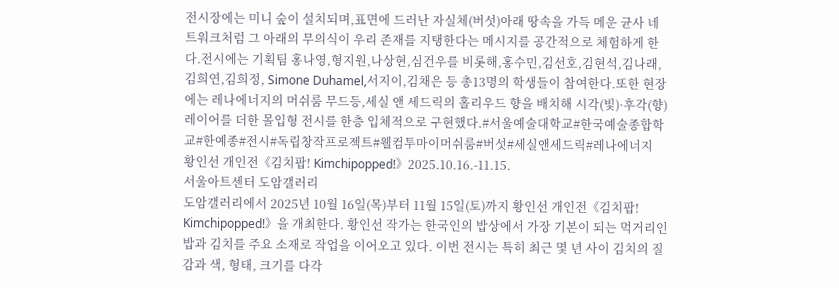전시장에는 미니 숲이 설치되며,표면에 드러난 자실체(버섯)아래 땅속을 가득 메운 균사 네트워크처럼 그 아래의 무의식이 우리 존재를 지탱한다는 메시지를 공간적으로 체험하게 한다.전시에는 기획팀 홍나영,형지원,나상현,심건우를 비롯해,홍수민,김선호,김현석,김나래,김희연,김희정, Simone Duhamel,서지이,김채은 등 총13명의 학생들이 참여한다.또한 현장에는 레나에너지의 머쉬룸 무드등,세실 앤 세드릭의 홀리우드 향을 배치해 시각(빛)·후각(향)레이어를 더한 몰입형 전시를 한층 입체적으로 구현했다.#서울예술대학교#한국예술종합학교#한예종#전시#독립창작프로젝트#웰컴투마이머쉬룸#버섯#세실앤세드릭#레나에너지
황인선 개인전《김치팝! Kimchipopped!》2025.10.16.-11.15.
서울아트센터 도암갤러리
도암갤러리에서 2025년 10월 16일(목)부터 11월 15일(토)까지 황인선 개인전《김치팝! Kimchipopped!》을 개최한다. 황인선 작가는 한국인의 밥상에서 가장 기본이 되는 먹거리인 밥과 김치를 주요 소재로 작업을 이어오고 있다. 이번 전시는 특히 최근 몇 년 사이 김치의 질감과 색, 형태, 크기를 다각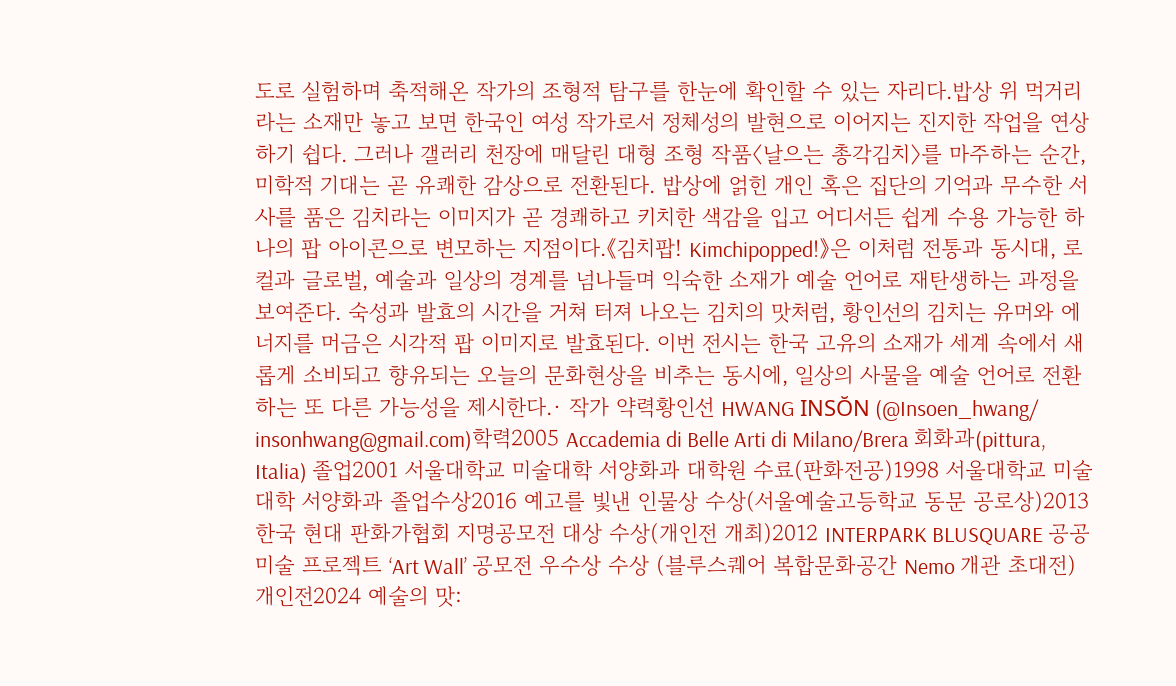도로 실험하며 축적해온 작가의 조형적 탐구를 한눈에 확인할 수 있는 자리다.밥상 위 먹거리라는 소재만 놓고 보면 한국인 여성 작가로서 정체성의 발현으로 이어지는 진지한 작업을 연상하기 쉽다. 그러나 갤러리 천장에 매달린 대형 조형 작품〈날으는 총각김치〉를 마주하는 순간, 미학적 기대는 곧 유쾌한 감상으로 전환된다. 밥상에 얽힌 개인 혹은 집단의 기억과 무수한 서사를 품은 김치라는 이미지가 곧 경쾌하고 키치한 색감을 입고 어디서든 쉽게 수용 가능한 하나의 팝 아이콘으로 변모하는 지점이다.《김치팝! Kimchipopped!》은 이처럼 전통과 동시대, 로컬과 글로벌, 예술과 일상의 경계를 넘나들며 익숙한 소재가 예술 언어로 재탄생하는 과정을 보여준다. 숙성과 발효의 시간을 거쳐 터져 나오는 김치의 맛처럼, 황인선의 김치는 유머와 에너지를 머금은 시각적 팝 이미지로 발효된다. 이번 전시는 한국 고유의 소재가 세계 속에서 새롭게 소비되고 향유되는 오늘의 문화현상을 비추는 동시에, 일상의 사물을 예술 언어로 전환하는 또 다른 가능성을 제시한다.· 작가 약력황인선 HWANG INSŎN (@Insoen_hwang/ insonhwang@gmail.com)학력2005 Accademia di Belle Arti di Milano/Brera 회화과(pittura, Italia) 졸업2001 서울대학교 미술대학 서양화과 대학원 수료(판화전공)1998 서울대학교 미술대학 서양화과 졸업수상2016 예고를 빛낸 인물상 수상(서울예술고등학교 동문 공로상)2013 한국 현대 판화가협회 지명공모전 대상 수상(개인전 개최)2012 INTERPARK BLUSQUARE 공공미술 프로젝트 ‘Art Wall’ 공모전 우수상 수상 (블루스퀘어 복합문화공간 Nemo 개관 초대전)개인전2024 예술의 맛: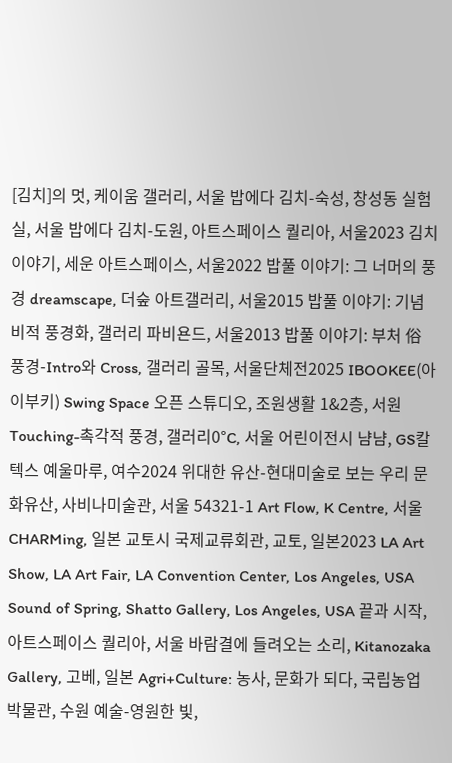[김치]의 멋, 케이움 갤러리, 서울 밥에다 김치-숙성, 창성동 실험실, 서울 밥에다 김치-도원, 아트스페이스 퀄리아, 서울2023 김치 이야기, 세운 아트스페이스, 서울2022 밥풀 이야기: 그 너머의 풍경 dreamscape, 더숲 아트갤러리, 서울2015 밥풀 이야기: 기념비적 풍경화, 갤러리 파비욘드, 서울2013 밥풀 이야기: 부처 俗 풍경-Intro와 Cross, 갤러리 골목, 서울단체전2025 IBOOKEE(아이부키) Swing Space 오픈 스튜디오, 조원생활 1&2층, 서원 Touching-촉각적 풍경, 갤러리0°C, 서울 어린이전시 냠냠, GS칼텍스 예울마루, 여수2024 위대한 유산-현대미술로 보는 우리 문화유산, 사비나미술관, 서울 54321-1 Art Flow, K Centre, 서울 CHARMing, 일본 교토시 국제교류회관, 교토, 일본2023 LA Art Show, LA Art Fair, LA Convention Center, Los Angeles, USA Sound of Spring, Shatto Gallery, Los Angeles, USA 끝과 시작, 아트스페이스 퀄리아, 서울 바람결에 들려오는 소리, Kitanozaka Gallery, 고베, 일본 Agri+Culture: 농사, 문화가 되다, 국립농업박물관, 수원 예술-영원한 빛,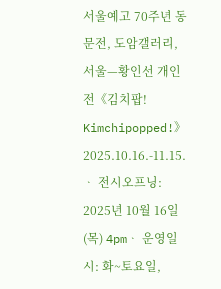서울예고 70주년 동문전, 도암갤러리, 서울—황인선 개인전《김치팝! Kimchipopped!》2025.10.16.-11.15.ᆞ 전시오프닝: 2025년 10월 16일(목) 4pmᆞ 운영일시: 화~토요일,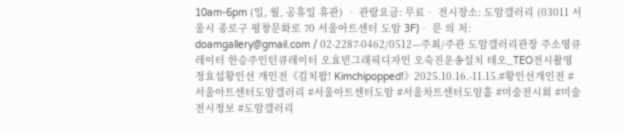10am-6pm (일, 월, 공휴일 휴관) ᆞ 관람요금: 무료ᆞ 전시장소: 도암갤러리 (03011 서울시 종로구 평창문화로 70 서울아트센터 도암 3F)ᆞ 문 의 처: doamgallery@gmail.com / 02-2287-0462/0512—주최/주관 도암갤러리관장 주소영큐레이터 한승주인턴큐레이터 오효빈그래픽디자인 오숙진운송설치 테오_TEO전시촬영 정효섭황인선 개인전《김치팝! Kimchipopped!》2025.10.16.-11.15.#황인선개인전 #서울아트센터도암갤러리 #서울아트센터도암 #서울차트센터도암홀 #미술전시회 #미술전시정보 #도암갤러리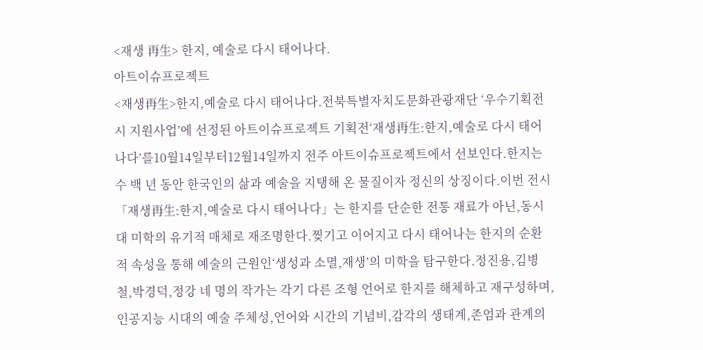<재생 再生> 한지, 예술로 다시 태어나다.
아트이슈프로젝트
<재생再生>한지,예술로 다시 태어나다.전북특별자치도문화관광재단 ‘우수기획전시 지원사업’에 선정된 아트이슈프로젝트 기획전‘재생再生:한지,예술로 다시 태어나다’를10월14일부터12월14일까지 전주 아트이슈프로젝트에서 선보인다.한지는 수 백 년 동안 한국인의 삶과 예술을 지탱해 온 물질이자 정신의 상징이다.이번 전시「재생再生:한지,예술로 다시 태어나다」는 한지를 단순한 전통 재료가 아닌,동시대 미학의 유기적 매체로 재조명한다.찢기고 이어지고 다시 태어나는 한지의 순환적 속성을 통해 예술의 근원인‘생성과 소멸,재생’의 미학을 탐구한다.정진용,김병철,박경덕,정강 네 명의 작가는 각기 다른 조형 언어로 한지를 해체하고 재구성하며,인공지능 시대의 예술 주체성,언어와 시간의 기념비,감각의 생태계,존엄과 관계의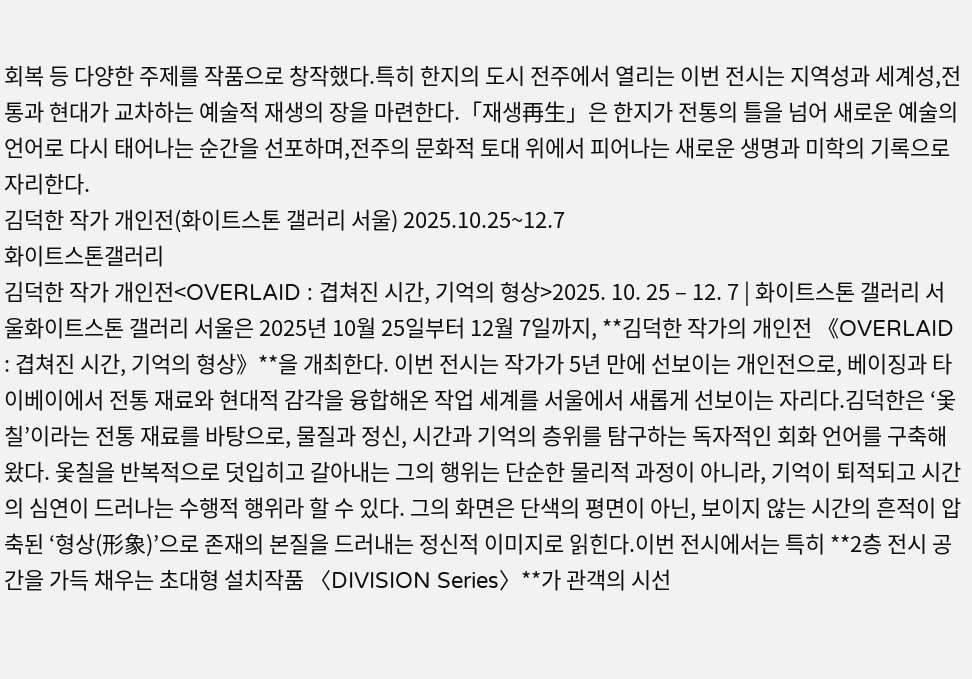회복 등 다양한 주제를 작품으로 창작했다.특히 한지의 도시 전주에서 열리는 이번 전시는 지역성과 세계성,전통과 현대가 교차하는 예술적 재생의 장을 마련한다.「재생再生」은 한지가 전통의 틀을 넘어 새로운 예술의 언어로 다시 태어나는 순간을 선포하며,전주의 문화적 토대 위에서 피어나는 새로운 생명과 미학의 기록으로 자리한다.
김덕한 작가 개인전(화이트스톤 갤러리 서울) 2025.10.25~12.7
화이트스톤갤러리
김덕한 작가 개인전<OVERLAID : 겹쳐진 시간, 기억의 형상>2025. 10. 25 – 12. 7 | 화이트스톤 갤러리 서울화이트스톤 갤러리 서울은 2025년 10월 25일부터 12월 7일까지, **김덕한 작가의 개인전 《OVERLAID : 겹쳐진 시간, 기억의 형상》**을 개최한다. 이번 전시는 작가가 5년 만에 선보이는 개인전으로, 베이징과 타이베이에서 전통 재료와 현대적 감각을 융합해온 작업 세계를 서울에서 새롭게 선보이는 자리다.김덕한은 ‘옻칠’이라는 전통 재료를 바탕으로, 물질과 정신, 시간과 기억의 층위를 탐구하는 독자적인 회화 언어를 구축해왔다. 옻칠을 반복적으로 덧입히고 갈아내는 그의 행위는 단순한 물리적 과정이 아니라, 기억이 퇴적되고 시간의 심연이 드러나는 수행적 행위라 할 수 있다. 그의 화면은 단색의 평면이 아닌, 보이지 않는 시간의 흔적이 압축된 ‘형상(形象)’으로 존재의 본질을 드러내는 정신적 이미지로 읽힌다.이번 전시에서는 특히 **2층 전시 공간을 가득 채우는 초대형 설치작품 〈DIVISION Series〉**가 관객의 시선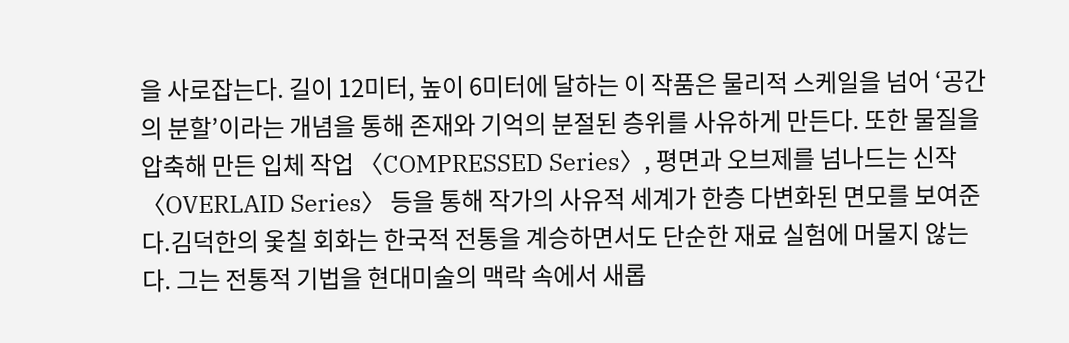을 사로잡는다. 길이 12미터, 높이 6미터에 달하는 이 작품은 물리적 스케일을 넘어 ‘공간의 분할’이라는 개념을 통해 존재와 기억의 분절된 층위를 사유하게 만든다. 또한 물질을 압축해 만든 입체 작업 〈COMPRESSED Series〉, 평면과 오브제를 넘나드는 신작 〈OVERLAID Series〉 등을 통해 작가의 사유적 세계가 한층 다변화된 면모를 보여준다.김덕한의 옻칠 회화는 한국적 전통을 계승하면서도 단순한 재료 실험에 머물지 않는다. 그는 전통적 기법을 현대미술의 맥락 속에서 새롭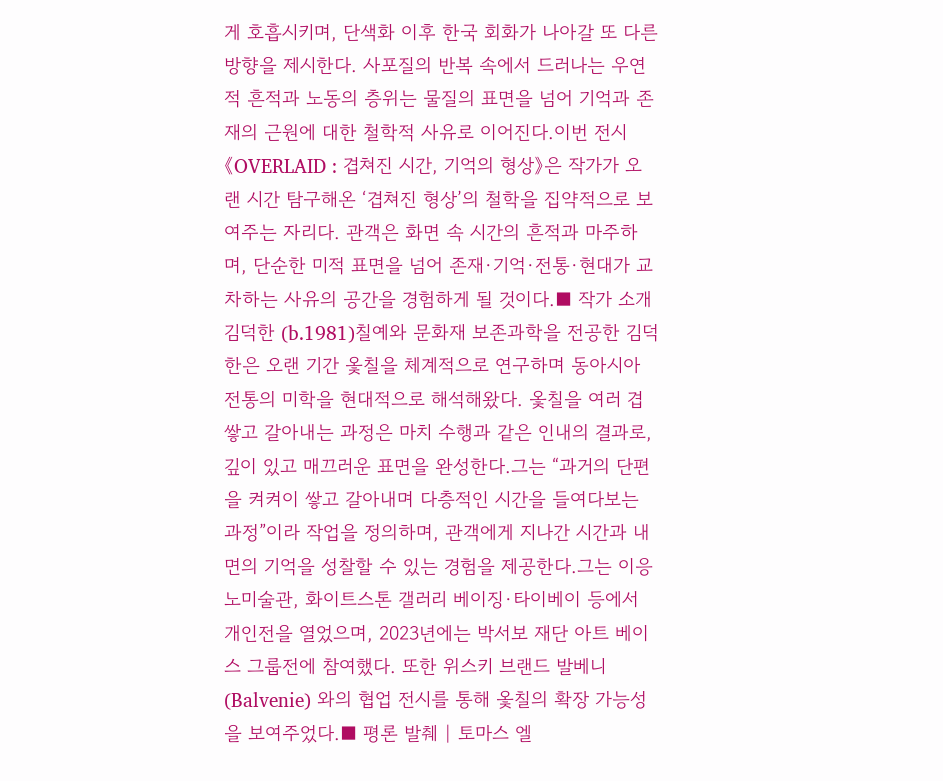게 호흡시키며, 단색화 이후 한국 회화가 나아갈 또 다른 방향을 제시한다. 사포질의 반복 속에서 드러나는 우연적 흔적과 노동의 층위는 물질의 표면을 넘어 기억과 존재의 근원에 대한 철학적 사유로 이어진다.이번 전시 《OVERLAID : 겹쳐진 시간, 기억의 형상》은 작가가 오랜 시간 탐구해온 ‘겹쳐진 형상’의 철학을 집약적으로 보여주는 자리다. 관객은 화면 속 시간의 흔적과 마주하며, 단순한 미적 표면을 넘어 존재·기억·전통·현대가 교차하는 사유의 공간을 경험하게 될 것이다.■ 작가 소개김덕한 (b.1981)칠예와 문화재 보존과학을 전공한 김덕한은 오랜 기간 옻칠을 체계적으로 연구하며 동아시아 전통의 미학을 현대적으로 해석해왔다. 옻칠을 여러 겹 쌓고 갈아내는 과정은 마치 수행과 같은 인내의 결과로, 깊이 있고 매끄러운 표면을 완성한다.그는 “과거의 단편을 켜켜이 쌓고 갈아내며 다층적인 시간을 들여다보는 과정”이라 작업을 정의하며, 관객에게 지나간 시간과 내면의 기억을 성찰할 수 있는 경험을 제공한다.그는 이응노미술관, 화이트스톤 갤러리 베이징·타이베이 등에서 개인전을 열었으며, 2023년에는 박서보 재단 아트 베이스 그룹전에 참여했다. 또한 위스키 브랜드 발베니(Balvenie) 와의 협업 전시를 통해 옻칠의 확장 가능성을 보여주었다.■ 평론 발췌 | 토마스 엘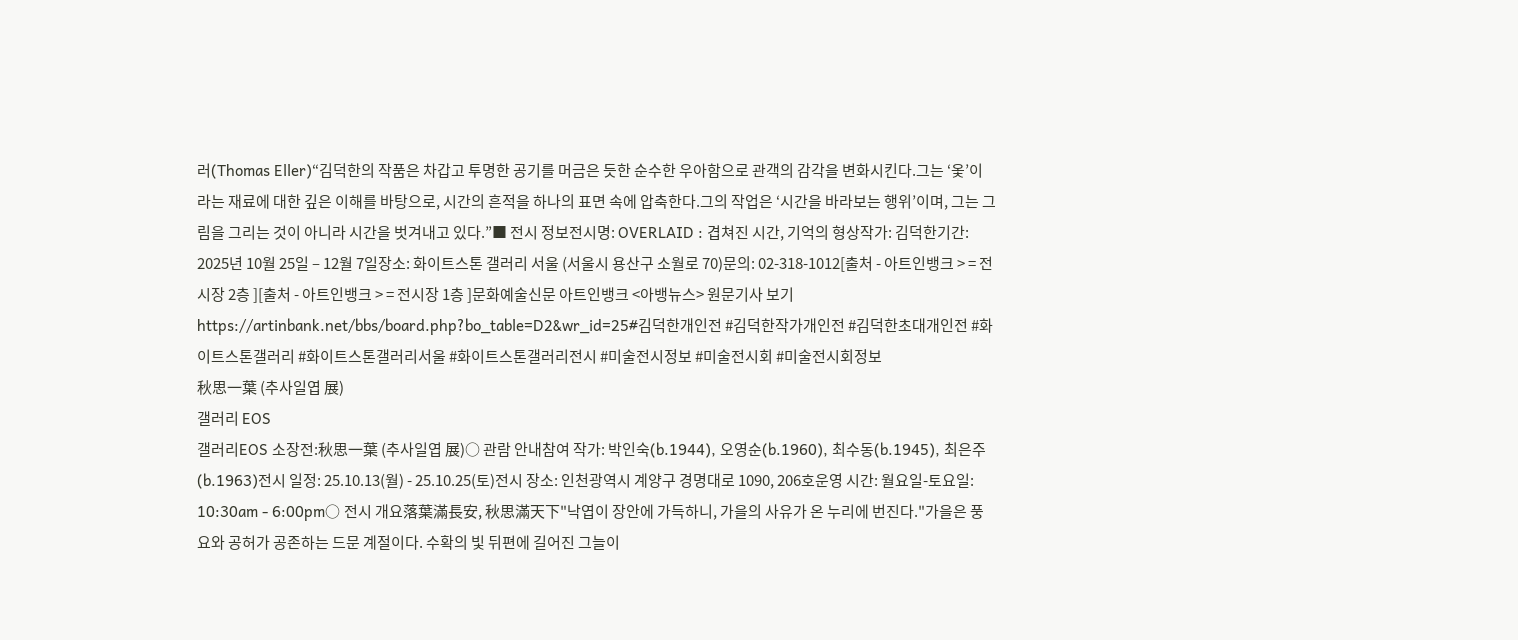러(Thomas Eller)“김덕한의 작품은 차갑고 투명한 공기를 머금은 듯한 순수한 우아함으로 관객의 감각을 변화시킨다.그는 ‘옻’이라는 재료에 대한 깊은 이해를 바탕으로, 시간의 흔적을 하나의 표면 속에 압축한다.그의 작업은 ‘시간을 바라보는 행위’이며, 그는 그림을 그리는 것이 아니라 시간을 벗겨내고 있다.”■ 전시 정보전시명: OVERLAID : 겹쳐진 시간, 기억의 형상작가: 김덕한기간: 2025년 10월 25일 – 12월 7일장소: 화이트스톤 갤러리 서울 (서울시 용산구 소월로 70)문의: 02-318-1012[출처 - 아트인뱅크 > = 전시장 2층 ][출처 - 아트인뱅크 > = 전시장 1층 ]문화예술신문 아트인뱅크 <아뱅뉴스> 원문기사 보기 https://artinbank.net/bbs/board.php?bo_table=D2&wr_id=25#김덕한개인전 #김덕한작가개인전 #김덕한초대개인전 #화이트스톤갤러리 #화이트스톤갤러리서울 #화이트스톤갤러리전시 #미술전시정보 #미술전시회 #미술전시회정보
秋思一葉 (추사일엽 展)
갤러리 EOS
갤러리EOS 소장전:秋思一葉 (추사일엽 展)○ 관람 안내참여 작가: 박인숙(b.1944), 오영순(b.1960), 최수동(b.1945), 최은주(b.1963)전시 일정: 25.10.13(월) - 25.10.25(토)전시 장소: 인천광역시 계양구 경명대로 1090, 206호운영 시간: 월요일-토요일: 10:30am - 6:00pm○ 전시 개요落葉滿長安, 秋思滿天下"낙엽이 장안에 가득하니, 가을의 사유가 온 누리에 번진다."가을은 풍요와 공허가 공존하는 드문 계절이다. 수확의 빛 뒤편에 길어진 그늘이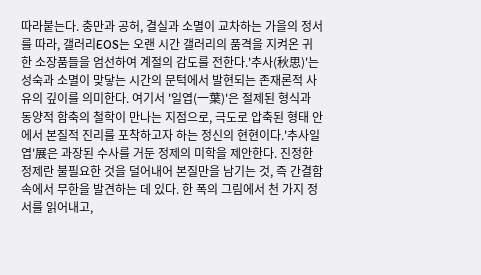따라붙는다. 충만과 공허, 결실과 소멸이 교차하는 가을의 정서를 따라, 갤러리EOS는 오랜 시간 갤러리의 품격을 지켜온 귀한 소장품들을 엄선하여 계절의 감도를 전한다.'추사(秋思)'는 성숙과 소멸이 맞닿는 시간의 문턱에서 발현되는 존재론적 사유의 깊이를 의미한다. 여기서 '일엽(一葉)'은 절제된 형식과 동양적 함축의 철학이 만나는 지점으로, 극도로 압축된 형태 안에서 본질적 진리를 포착하고자 하는 정신의 현현이다.'추사일엽'展은 과장된 수사를 거둔 정제의 미학을 제안한다. 진정한 정제란 불필요한 것을 덜어내어 본질만을 남기는 것, 즉 간결함 속에서 무한을 발견하는 데 있다. 한 폭의 그림에서 천 가지 정서를 읽어내고,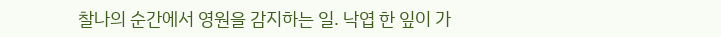찰나의 순간에서 영원을 감지하는 일. 낙엽 한 잎이 가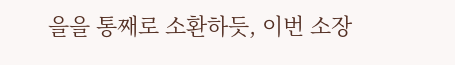을을 통째로 소환하듯, 이번 소장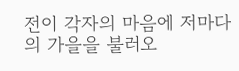전이 각자의 마음에 저마다의 가을을 불러오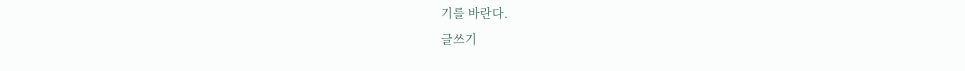기를 바란다.
글쓰기